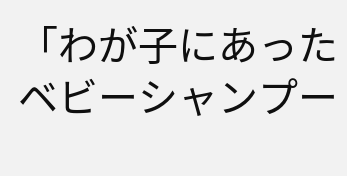「わが子にあったベビーシャンプー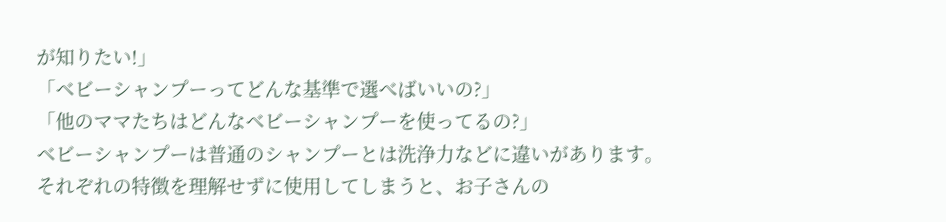が知りたい!」
「ベビーシャンプーってどんな基準で選べばいいの?」
「他のママたちはどんなベビーシャンプーを使ってるの?」
ベビーシャンプーは普通のシャンプーとは洗浄力などに違いがあります。
それぞれの特徴を理解せずに使用してしまうと、お子さんの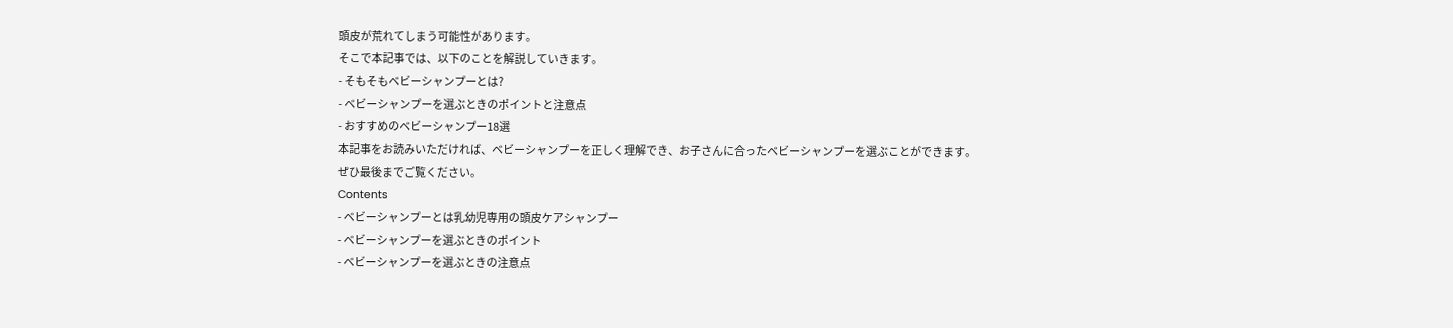頭皮が荒れてしまう可能性があります。
そこで本記事では、以下のことを解説していきます。
- そもそもベビーシャンプーとは?
- ベビーシャンプーを選ぶときのポイントと注意点
- おすすめのベビーシャンプー18選
本記事をお読みいただければ、ベビーシャンプーを正しく理解でき、お子さんに合ったベビーシャンプーを選ぶことができます。
ぜひ最後までご覧ください。
Contents
- ベビーシャンプーとは乳幼児専用の頭皮ケアシャンプー
- ベビーシャンプーを選ぶときのポイント
- ベビーシャンプーを選ぶときの注意点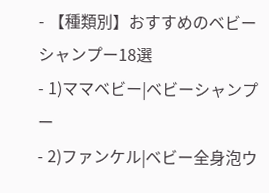- 【種類別】おすすめのベビーシャンプー18選
- 1)ママベビー|ベビーシャンプー
- 2)ファンケル|ベビー全身泡ウ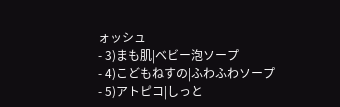ォッシュ
- 3)まも肌|ベビー泡ソープ
- 4)こどもねすの|ふわふわソープ
- 5)アトピコ|しっと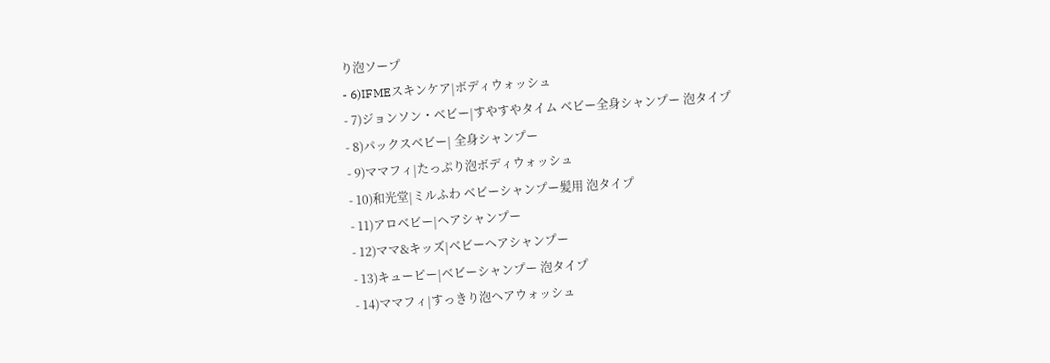り泡ソープ
- 6)IFMEスキンケア|ボディウォッシュ
- 7)ジョンソン・ベビー|すやすやタイム ベビー全身シャンプー 泡タイプ
- 8)パックスベビー| 全身シャンプー
- 9)ママフィ|たっぷり泡ボディウォッシュ
- 10)和光堂|ミルふわ ベビーシャンプー髪用 泡タイプ
- 11)アロベビー|ヘアシャンプー
- 12)ママ&キッズ|ベビーヘアシャンプー
- 13)キューピー|ベビーシャンプー 泡タイプ
- 14)ママフィ|すっきり泡ヘアウォッシュ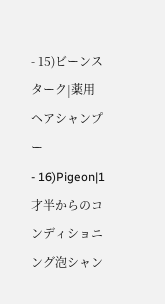- 15)ビーンスターク|薬用ヘアシャンプー
- 16)Pigeon|1才半からのコンディショニング泡シャン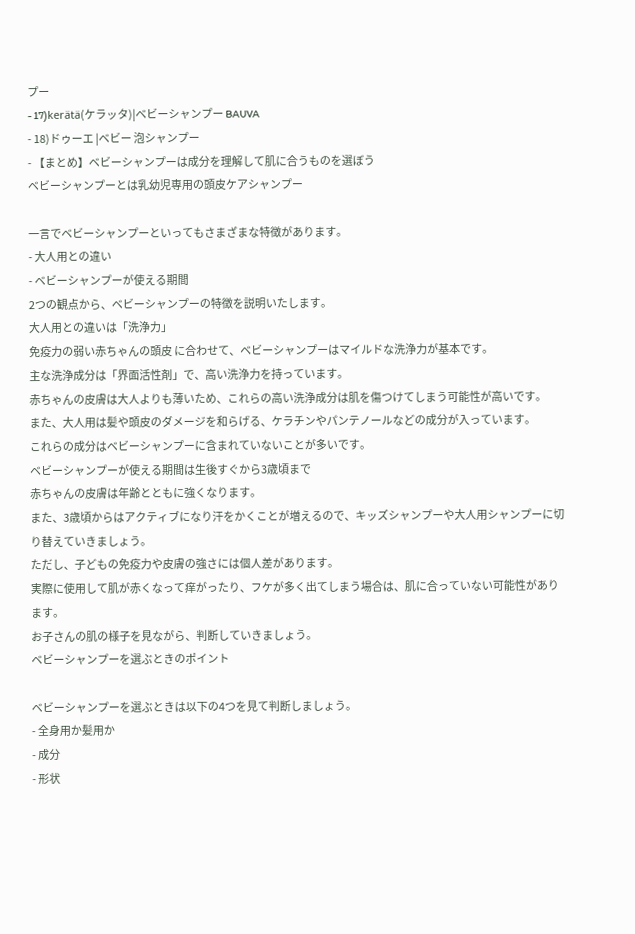プー
- 17)kerätä(ケラッタ)|ベビーシャンプー BAUVA
- 18)ドゥーエ |ベビー 泡シャンプー
- 【まとめ】ベビーシャンプーは成分を理解して肌に合うものを選ぼう
ベビーシャンプーとは乳幼児専用の頭皮ケアシャンプー

一言でベビーシャンプーといってもさまざまな特徴があります。
- 大人用との違い
- ベビーシャンプーが使える期間
2つの観点から、ベビーシャンプーの特徴を説明いたします。
大人用との違いは「洗浄力」
免疫力の弱い赤ちゃんの頭皮 に合わせて、ベビーシャンプーはマイルドな洗浄力が基本です。
主な洗浄成分は「界面活性剤」で、高い洗浄力を持っています。
赤ちゃんの皮膚は大人よりも薄いため、これらの高い洗浄成分は肌を傷つけてしまう可能性が高いです。
また、大人用は髪や頭皮のダメージを和らげる、ケラチンやパンテノールなどの成分が入っています。
これらの成分はベビーシャンプーに含まれていないことが多いです。
ベビーシャンプーが使える期間は生後すぐから3歳頃まで
赤ちゃんの皮膚は年齢とともに強くなります。
また、3歳頃からはアクティブになり汗をかくことが増えるので、キッズシャンプーや大人用シャンプーに切り替えていきましょう。
ただし、子どもの免疫力や皮膚の強さには個人差があります。
実際に使用して肌が赤くなって痒がったり、フケが多く出てしまう場合は、肌に合っていない可能性があります。
お子さんの肌の様子を見ながら、判断していきましょう。
ベビーシャンプーを選ぶときのポイント

ベビーシャンプーを選ぶときは以下の4つを見て判断しましょう。
- 全身用か髪用か
- 成分
- 形状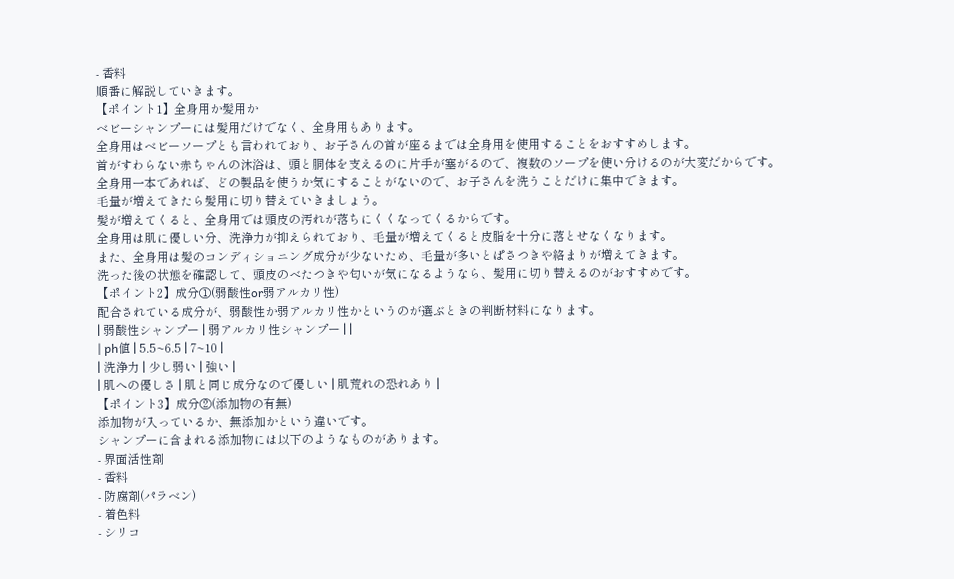- 香料
順番に解説していきます。
【ポイント1】全身用か髪用か
ベビーシャンプーには髪用だけでなく、全身用もあります。
全身用はベビーソープとも言われており、お子さんの首が座るまでは全身用を使用することをおすすめします。
首がすわらない赤ちゃんの沐浴は、頭と胴体を支えるのに片手が塞がるので、複数のソープを使い分けるのが大変だからです。
全身用一本であれば、どの製品を使うか気にすることがないので、お子さんを洗うことだけに集中できます。
毛量が増えてきたら髪用に切り替えていきましょう。
髪が増えてくると、全身用では頭皮の汚れが落ちにくくなってくるからです。
全身用は肌に優しい分、洗浄力が抑えられており、毛量が増えてくると皮脂を十分に落とせなくなります。
また、全身用は髪のコンディショニング成分が少ないため、毛量が多いとぱさつきや絡まりが増えてきます。
洗った後の状態を確認して、頭皮のべたつきや匂いが気になるようなら、髪用に切り替えるのがおすすめです。
【ポイント2】成分①(弱酸性or弱アルカリ性)
配合されている成分が、弱酸性か弱アルカリ性かというのが選ぶときの判断材料になります。
| 弱酸性シャンプー | 弱アルカリ性シャンプー | |
| ph値 | 5.5~6.5 | 7~10 |
| 洗浄力 | 少し弱い | 強い |
| 肌への優しさ | 肌と同じ成分なので優しい | 肌荒れの恐れあり |
【ポイント3】成分②(添加物の有無)
添加物が入っているか、無添加かという違いです。
シャンプーに含まれる添加物には以下のようなものがあります。
- 界面活性剤
- 香料
- 防腐剤(パラベン)
- 着色料
- シリコ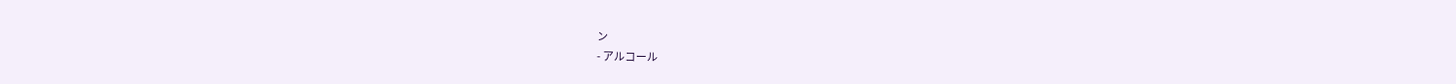ン
- アルコール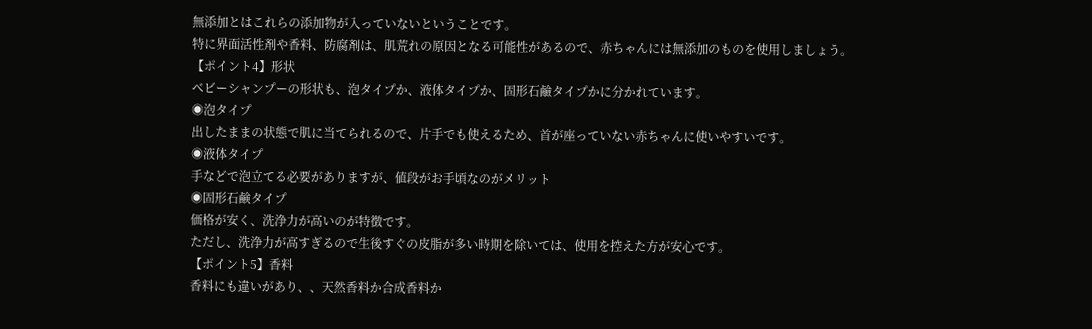無添加とはこれらの添加物が入っていないということです。
特に界面活性剤や香料、防腐剤は、肌荒れの原因となる可能性があるので、赤ちゃんには無添加のものを使用しましょう。
【ポイント4】形状
ベビーシャンプーの形状も、泡タイプか、液体タイプか、固形石鹼タイプかに分かれています。
◉泡タイプ
出したままの状態で肌に当てられるので、片手でも使えるため、首が座っていない赤ちゃんに使いやすいです。
◉液体タイプ
手などで泡立てる必要がありますが、値段がお手頃なのがメリット
◉固形石鹸タイプ
価格が安く、洗浄力が高いのが特徴です。
ただし、洗浄力が高すぎるので生後すぐの皮脂が多い時期を除いては、使用を控えた方が安心です。
【ポイント5】香料
香料にも違いがあり、、天然香料か合成香料か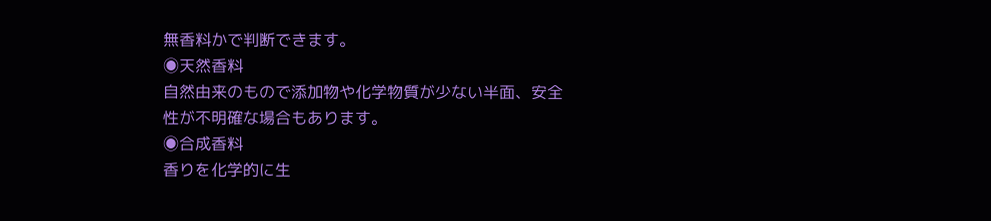無香料かで判断できます。
◉天然香料
自然由来のもので添加物や化学物質が少ない半面、安全性が不明確な場合もあります。
◉合成香料
香りを化学的に生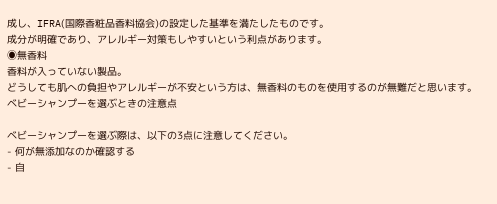成し、IFRA(国際香粧品香料協会)の設定した基準を満たしたものです。
成分が明確であり、アレルギー対策もしやすいという利点があります。
◉無香料
香料が入っていない製品。
どうしても肌への負担やアレルギーが不安という方は、無香料のものを使用するのが無難だと思います。
ベビーシャンプーを選ぶときの注意点

ベビーシャンプーを選ぶ際は、以下の3点に注意してください。
- 何が無添加なのか確認する
- 自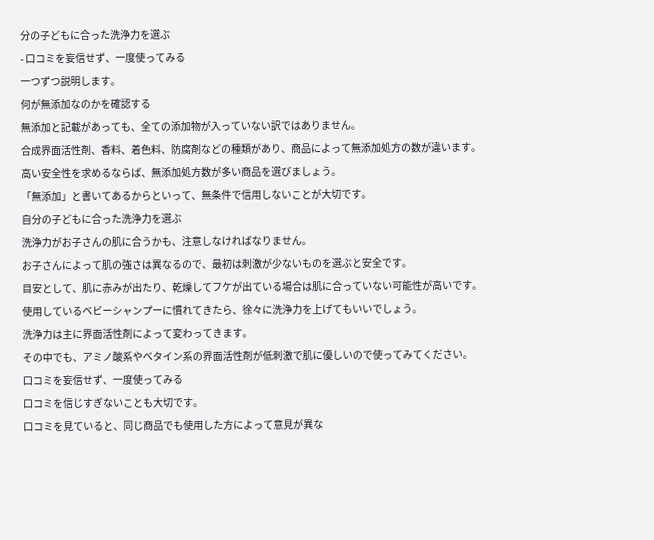分の子どもに合った洗浄力を選ぶ
- 口コミを妄信せず、一度使ってみる
一つずつ説明します。
何が無添加なのかを確認する
無添加と記載があっても、全ての添加物が入っていない訳ではありません。
合成界面活性剤、香料、着色料、防腐剤などの種類があり、商品によって無添加処方の数が違います。
高い安全性を求めるならば、無添加処方数が多い商品を選びましょう。
「無添加」と書いてあるからといって、無条件で信用しないことが大切です。
自分の子どもに合った洗浄力を選ぶ
洗浄力がお子さんの肌に合うかも、注意しなければなりません。
お子さんによって肌の強さは異なるので、最初は刺激が少ないものを選ぶと安全です。
目安として、肌に赤みが出たり、乾燥してフケが出ている場合は肌に合っていない可能性が高いです。
使用しているベビーシャンプーに慣れてきたら、徐々に洗浄力を上げてもいいでしょう。
洗浄力は主に界面活性剤によって変わってきます。
その中でも、アミノ酸系やベタイン系の界面活性剤が低刺激で肌に優しいので使ってみてください。
口コミを妄信せず、一度使ってみる
口コミを信じすぎないことも大切です。
口コミを見ていると、同じ商品でも使用した方によって意見が異な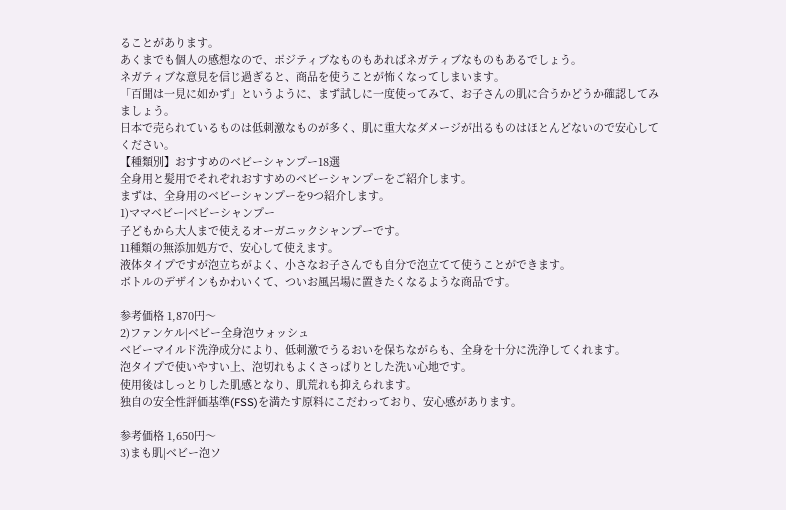ることがあります。
あくまでも個人の感想なので、ポジティブなものもあればネガティブなものもあるでしょう。
ネガティブな意見を信じ過ぎると、商品を使うことが怖くなってしまいます。
「百聞は一見に如かず」というように、まず試しに一度使ってみて、お子さんの肌に合うかどうか確認してみましょう。
日本で売られているものは低刺激なものが多く、肌に重大なダメージが出るものはほとんどないので安心してください。
【種類別】おすすめのベビーシャンプー18選
全身用と髪用でそれぞれおすすめのベビーシャンプーをご紹介します。
まずは、全身用のベビーシャンプーを9つ紹介します。
1)ママベビー|ベビーシャンプー
子どもから大人まで使えるオーガニックシャンプーです。
11種類の無添加処方で、安心して使えます。
液体タイプですが泡立ちがよく、小さなお子さんでも自分で泡立てて使うことができます。
ボトルのデザインもかわいくて、ついお風呂場に置きたくなるような商品です。

参考価格 1,870円〜
2)ファンケル|ベビー全身泡ウォッシュ
ベビーマイルド洗浄成分により、低刺激でうるおいを保ちながらも、全身を十分に洗浄してくれます。
泡タイプで使いやすい上、泡切れもよくさっぱりとした洗い心地です。
使用後はしっとりした肌感となり、肌荒れも抑えられます。
独自の安全性評価基準(FSS)を満たす原料にこだわっており、安心感があります。

参考価格 1,650円〜
3)まも肌|ベビー泡ソ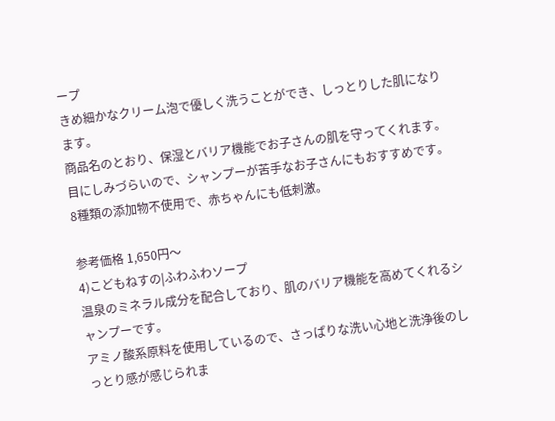ープ
きめ細かなクリーム泡で優しく洗うことができ、しっとりした肌になります。
商品名のとおり、保湿とバリア機能でお子さんの肌を守ってくれます。
目にしみづらいので、シャンプーが苦手なお子さんにもおすすめです。
8種類の添加物不使用で、赤ちゃんにも低刺激。

参考価格 1,650円〜
4)こどもねすの|ふわふわソープ
温泉のミネラル成分を配合しており、肌のバリア機能を高めてくれるシャンプーです。
アミノ酸系原料を使用しているので、さっぱりな洗い心地と洗浄後のしっとり感が感じられま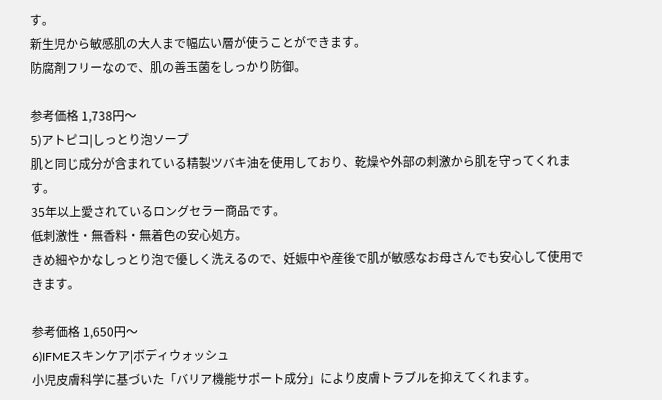す。
新生児から敏感肌の大人まで幅広い層が使うことができます。
防腐剤フリーなので、肌の善玉菌をしっかり防御。

参考価格 1,738円〜
5)アトピコ|しっとり泡ソープ
肌と同じ成分が含まれている精製ツバキ油を使用しており、乾燥や外部の刺激から肌を守ってくれます。
35年以上愛されているロングセラー商品です。
低刺激性・無香料・無着色の安心処方。
きめ細やかなしっとり泡で優しく洗えるので、妊娠中や産後で肌が敏感なお母さんでも安心して使用できます。

参考価格 1,650円〜
6)IFMEスキンケア|ボディウォッシュ
小児皮膚科学に基づいた「バリア機能サポート成分」により皮膚トラブルを抑えてくれます。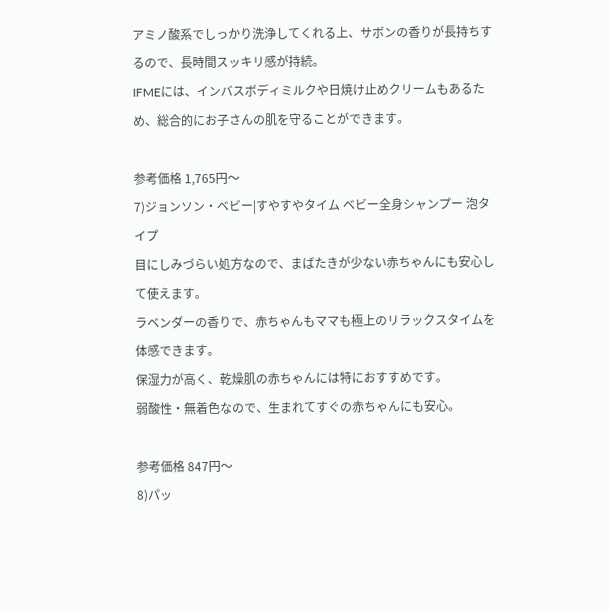アミノ酸系でしっかり洗浄してくれる上、サボンの香りが長持ちするので、長時間スッキリ感が持続。
IFMEには、インバスボディミルクや日焼け止めクリームもあるため、総合的にお子さんの肌を守ることができます。

参考価格 1,765円〜
7)ジョンソン・ベビー|すやすやタイム ベビー全身シャンプー 泡タイプ
目にしみづらい処方なので、まばたきが少ない赤ちゃんにも安心して使えます。
ラベンダーの香りで、赤ちゃんもママも極上のリラックスタイムを体感できます。
保湿力が高く、乾燥肌の赤ちゃんには特におすすめです。
弱酸性・無着色なので、生まれてすぐの赤ちゃんにも安心。

参考価格 847円〜
8)パッ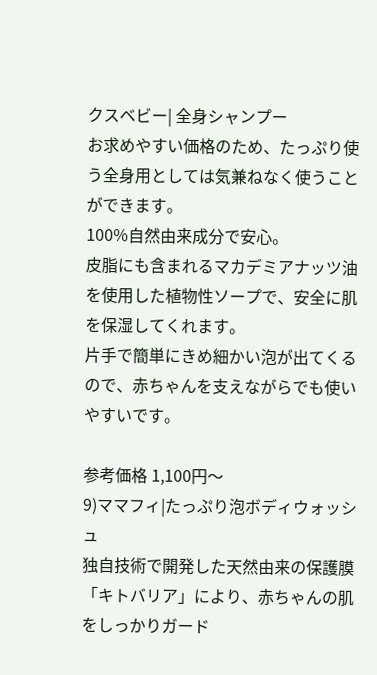クスベビー| 全身シャンプー
お求めやすい価格のため、たっぷり使う全身用としては気兼ねなく使うことができます。
100%自然由来成分で安心。
皮脂にも含まれるマカデミアナッツ油を使用した植物性ソープで、安全に肌を保湿してくれます。
片手で簡単にきめ細かい泡が出てくるので、赤ちゃんを支えながらでも使いやすいです。

参考価格 1,100円〜
9)ママフィ|たっぷり泡ボディウォッシュ
独自技術で開発した天然由来の保護膜「キトバリア」により、赤ちゃんの肌をしっかりガード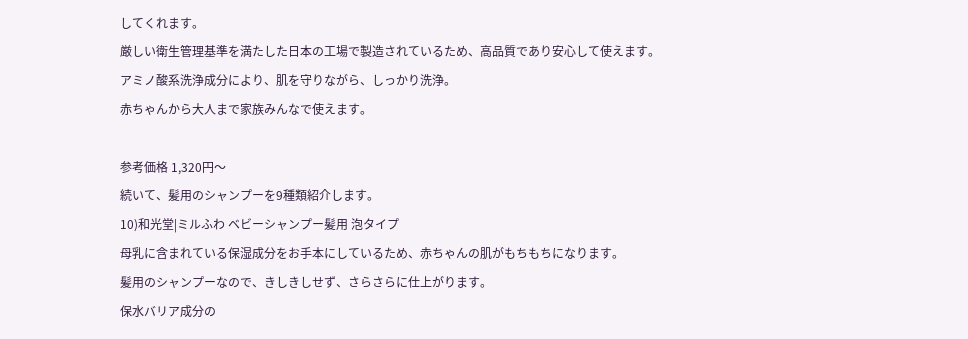してくれます。
厳しい衛生管理基準を満たした日本の工場で製造されているため、高品質であり安心して使えます。
アミノ酸系洗浄成分により、肌を守りながら、しっかり洗浄。
赤ちゃんから大人まで家族みんなで使えます。

参考価格 1,320円〜
続いて、髪用のシャンプーを9種類紹介します。
10)和光堂|ミルふわ ベビーシャンプー髪用 泡タイプ
母乳に含まれている保湿成分をお手本にしているため、赤ちゃんの肌がもちもちになります。
髪用のシャンプーなので、きしきしせず、さらさらに仕上がります。
保水バリア成分の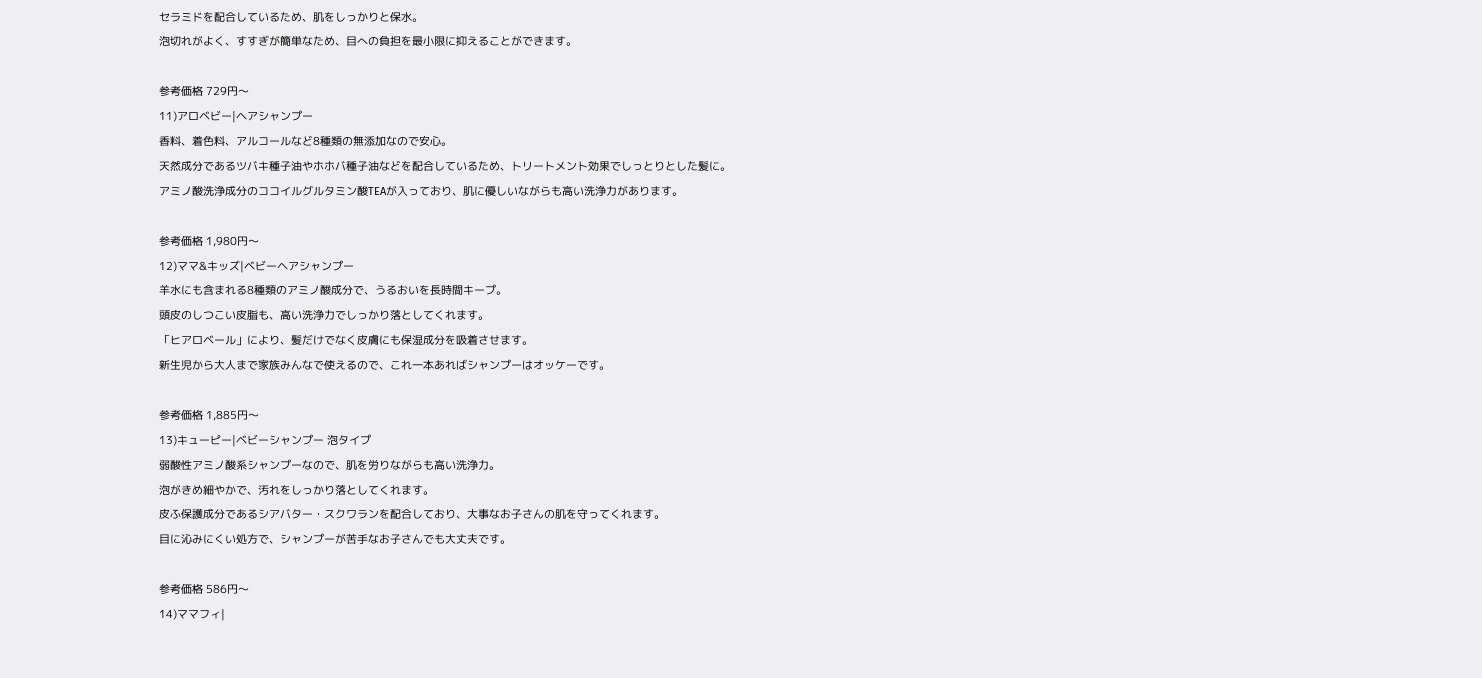セラミドを配合しているため、肌をしっかりと保水。
泡切れがよく、すすぎが簡単なため、目への負担を最小限に抑えることができます。

参考価格 729円〜
11)アロベビー|ヘアシャンプー
香料、着色料、アルコールなど8種類の無添加なので安心。
天然成分であるツバキ種子油やホホバ種子油などを配合しているため、トリートメント効果でしっとりとした髪に。
アミノ酸洗浄成分のココイルグルタミン酸TEAが入っており、肌に優しいながらも高い洗浄力があります。

参考価格 1,980円〜
12)ママ&キッズ|ベビーヘアシャンプー
羊水にも含まれる8種類のアミノ酸成分で、うるおいを長時間キープ。
頭皮のしつこい皮脂も、高い洗浄力でしっかり落としてくれます。
「ヒアロベール」により、髪だけでなく皮膚にも保湿成分を吸着させます。
新生児から大人まで家族みんなで使えるので、これ一本あればシャンプーはオッケーです。

参考価格 1,885円〜
13)キューピー|ベビーシャンプー 泡タイプ
弱酸性アミノ酸系シャンプーなので、肌を労りながらも高い洗浄力。
泡がきめ細やかで、汚れをしっかり落としてくれます。
皮ふ保護成分であるシアバター・スクワランを配合しており、大事なお子さんの肌を守ってくれます。
目に沁みにくい処方で、シャンプーが苦手なお子さんでも大丈夫です。

参考価格 586円〜
14)ママフィ|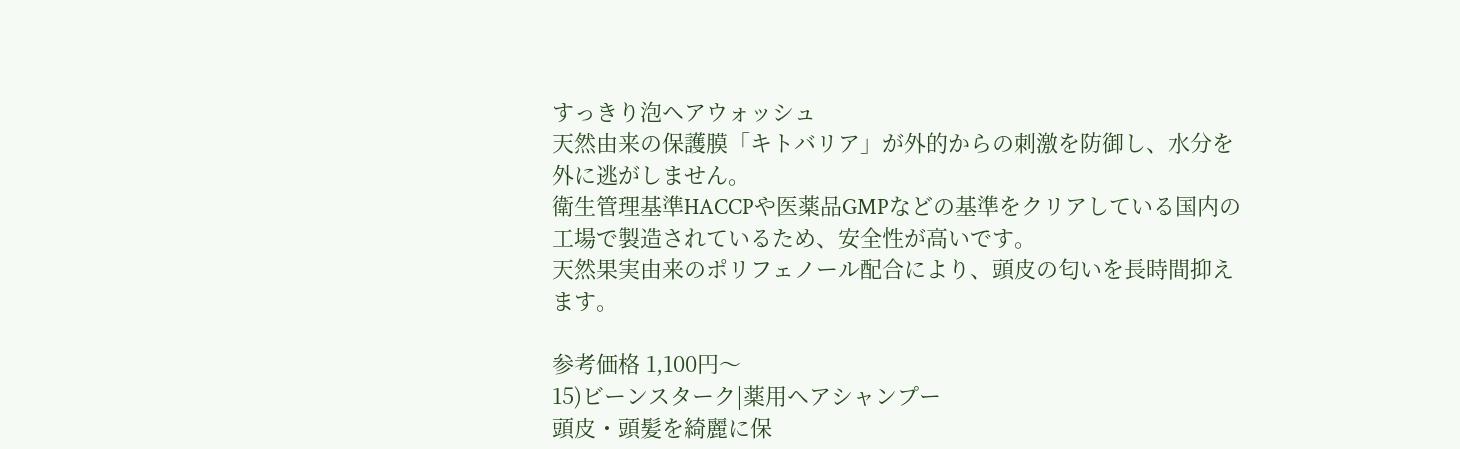すっきり泡ヘアウォッシュ
天然由来の保護膜「キトバリア」が外的からの刺激を防御し、水分を外に逃がしません。
衛生管理基準HACCPや医薬品GMPなどの基準をクリアしている国内の工場で製造されているため、安全性が高いです。
天然果実由来のポリフェノール配合により、頭皮の匂いを長時間抑えます。

参考価格 1,100円〜
15)ビーンスターク|薬用ヘアシャンプー
頭皮・頭髪を綺麗に保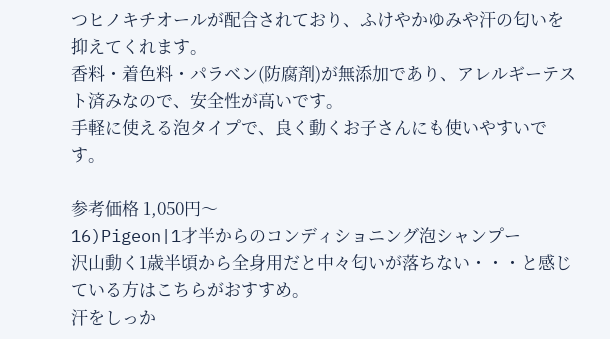つヒノキチオールが配合されており、ふけやかゆみや汗の匂いを抑えてくれます。
香料・着色料・パラベン(防腐剤)が無添加であり、アレルギーテスト済みなので、安全性が高いです。
手軽に使える泡タイプで、良く動くお子さんにも使いやすいです。

参考価格 1,050円〜
16)Pigeon|1才半からのコンディショニング泡シャンプー
沢山動く1歳半頃から全身用だと中々匂いが落ちない・・・と感じている方はこちらがおすすめ。
汗をしっか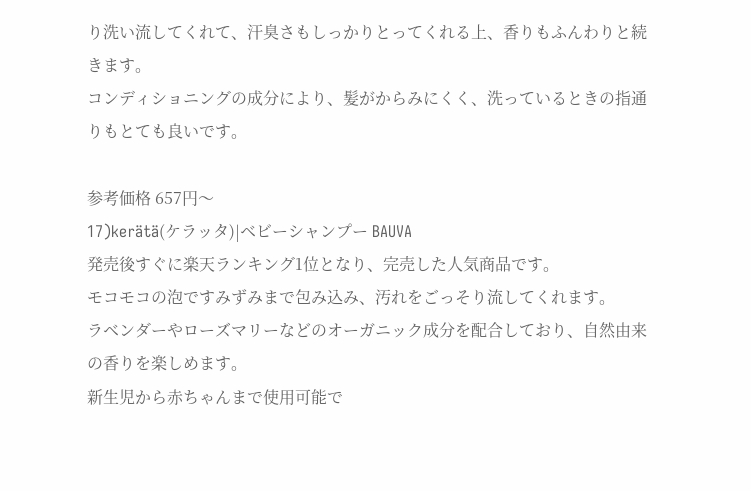り洗い流してくれて、汗臭さもしっかりとってくれる上、香りもふんわりと続きます。
コンディショニングの成分により、髪がからみにくく、洗っているときの指通りもとても良いです。

参考価格 657円〜
17)kerätä(ケラッタ)|ベビーシャンプー BAUVA
発売後すぐに楽天ランキング1位となり、完売した人気商品です。
モコモコの泡ですみずみまで包み込み、汚れをごっそり流してくれます。
ラベンダーやローズマリーなどのオーガニック成分を配合しており、自然由来の香りを楽しめます。
新生児から赤ちゃんまで使用可能で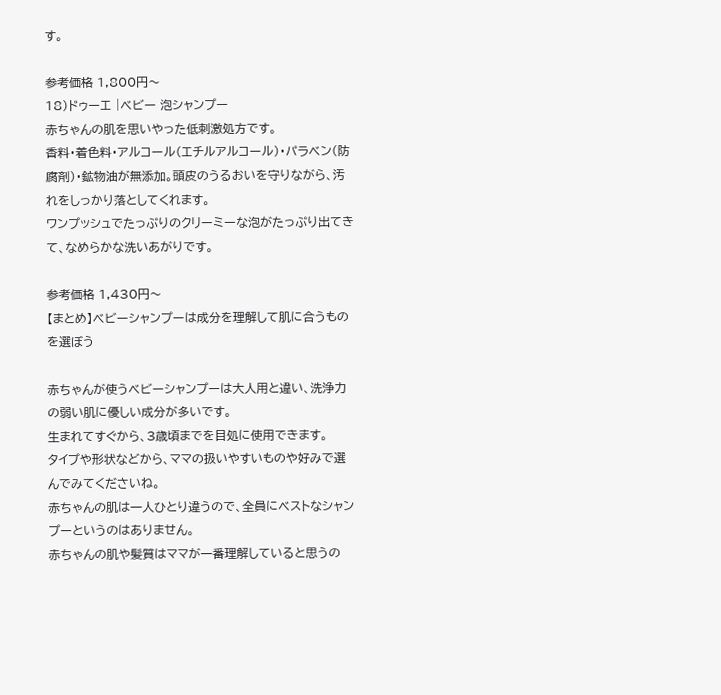す。

参考価格 1,800円〜
18)ドゥーエ |ベビー 泡シャンプー
赤ちゃんの肌を思いやった低刺激処方です。
香料・着色料・アルコール(エチルアルコール)・パラベン(防腐剤)・鉱物油が無添加。頭皮のうるおいを守りながら、汚れをしっかり落としてくれます。
ワンプッシュでたっぷりのクリーミーな泡がたっぷり出てきて、なめらかな洗いあがりです。

参考価格 1,430円〜
【まとめ】ベビーシャンプーは成分を理解して肌に合うものを選ぼう

赤ちゃんが使うベビーシャンプーは大人用と違い、洗浄力の弱い肌に優しい成分が多いです。
生まれてすぐから、3歳頃までを目処に使用できます。
タイプや形状などから、ママの扱いやすいものや好みで選んでみてくださいね。
赤ちゃんの肌は一人ひとり違うので、全員にベストなシャンプーというのはありません。
赤ちゃんの肌や髪質はママが一番理解していると思うの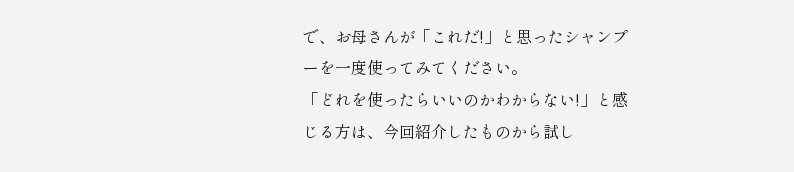で、お母さんが「これだ!」と思ったシャンプーを一度使ってみてください。
「どれを使ったらいいのかわからない!」と感じる方は、今回紹介したものから試し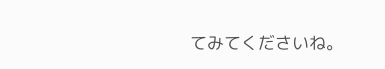てみてくださいね。